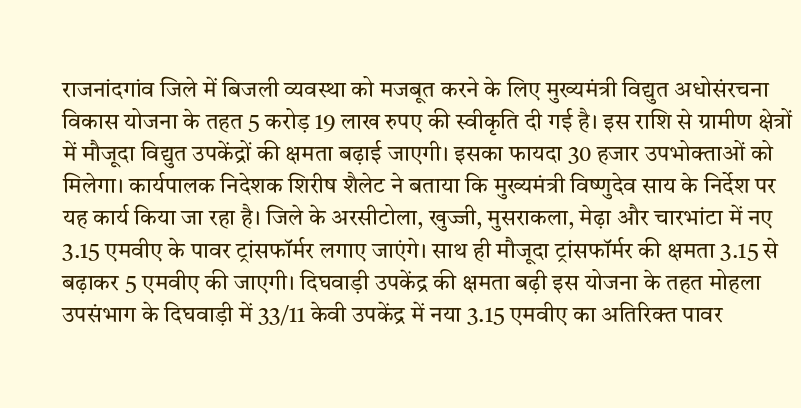राजनांदगांव जिले में बिजली व्यवस्था को मजबूत करने के लिए मुख्यमंत्री विद्युत अधोसंरचना विकास योजना के तहत 5 करोड़ 19 लाख रुपए की स्वीकृति दी गई है। इस राशि से ग्रामीण क्षेत्रों में मौजूदा विद्युत उपकेंद्रों की क्षमता बढ़ाई जाएगी। इसका फायदा 30 हजार उपभोक्ताओं को मिलेगा। कार्यपालक निदेशक शिरीष शैलेट ने बताया कि मुख्यमंत्री विष्णुदेव साय के निर्देश पर यह कार्य किया जा रहा है। जिले के अरसीटोला, खुज्जी, मुसराकला, मेढ़ा और चारभांटा में नए 3.15 एमवीए के पावर ट्रांसफॉर्मर लगाए जाएंगे। साथ ही मौजूदा ट्रांसफॉर्मर की क्षमता 3.15 से बढ़ाकर 5 एमवीए की जाएगी। दिघवाड़ी उपकेंद्र की क्षमता बढ़ी इस योजना के तहत मोहला उपसंभाग के दिघवाड़ी में 33/11 केवी उपकेंद्र में नया 3.15 एमवीए का अतिरिक्त पावर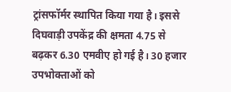ट्रांसफॉर्मर स्थापित किया गया है। इससे दिघवाड़ी उपकेंद्र की क्षमता 4.75 से बढ़कर 6.30 एमवीए हो गई है। 30 हजार उपभोक्ताओं को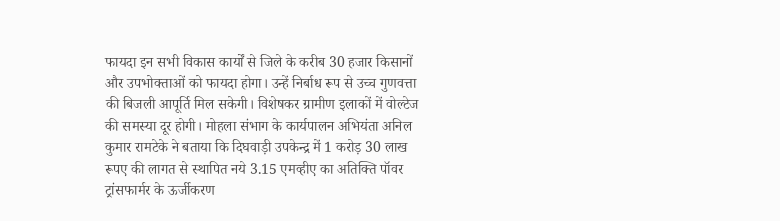फायदा इन सभी विकास कार्यों से जिले के करीब 30 हजार किसानों और उपभोक्ताओं को फायदा होगा। उन्हें निर्बाध रूप से उच्च गुणवत्ता की बिजली आपूर्ति मिल सकेगी। विशेषकर ग्रामीण इलाकों में वोल्टेज की समस्या दूर होगी। मोहला संभाग के कार्यपालन अभियंता अनिल कुमार रामटेके ने बताया कि दिघवाड़ी उपकेन्द्र में 1 करोड़ 30 लाख रूपए की लागत से स्थापित नये 3.15 एमव्हीए का अतिक्ति पॉवर ट्रांसफार्मर के ऊर्जीकरण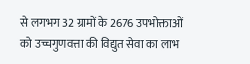से लगभग 32 ग्रामों के 2676 उपभोक्ताओं को उच्चगुणवत्ता की विद्युत सेवा का लाभ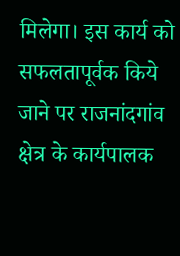मिलेगा। इस कार्य को सफलतापूर्वक किये जाने पर राजनांदगांव क्षेत्र के कार्यपालक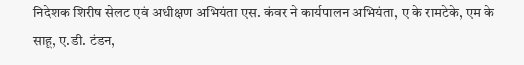निदेशक शिरीष सेलट एवं अधीक्षण अभियंता एस. कंवर ने कार्यपालन अभियंता, ए के रामटेके, एम के साहू, ए.डी. टंडन,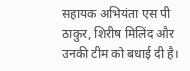सहायक अभियंता एस पी ठाकुर, शिरीष मिलिंद और उनकी टीम को बधाई दी है।